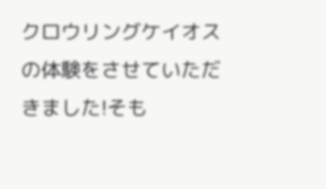クロウリングケイオスの体験をさせていただきました!そも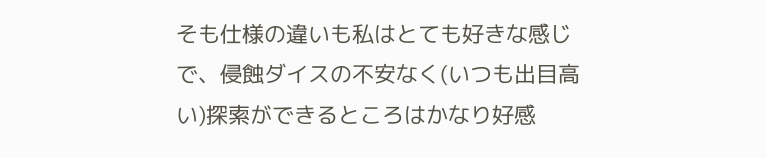そも仕様の違いも私はとても好きな感じで、侵蝕ダイスの不安なく(いつも出目高い)探索ができるところはかなり好感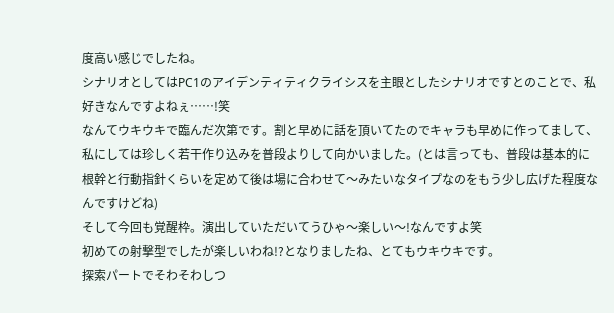度高い感じでしたね。
シナリオとしてはPC1のアイデンティティクライシスを主眼としたシナリオですとのことで、私好きなんですよねぇ……!笑
なんてウキウキで臨んだ次第です。割と早めに話を頂いてたのでキャラも早めに作ってまして、私にしては珍しく若干作り込みを普段よりして向かいました。(とは言っても、普段は基本的に根幹と行動指針くらいを定めて後は場に合わせて〜みたいなタイプなのをもう少し広げた程度なんですけどね)
そして今回も覚醒枠。演出していただいてうひゃ〜楽しい〜!なんですよ笑
初めての射撃型でしたが楽しいわね!?となりましたね、とてもウキウキです。
探索パートでそわそわしつ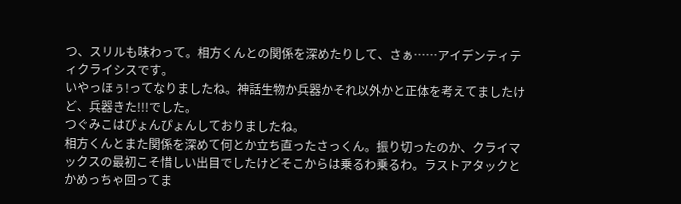つ、スリルも味わって。相方くんとの関係を深めたりして、さぁ……アイデンティティクライシスです。
いやっほぅ!ってなりましたね。神話生物か兵器かそれ以外かと正体を考えてましたけど、兵器きた!!!でした。
つぐみこはぴょんぴょんしておりましたね。
相方くんとまた関係を深めて何とか立ち直ったさっくん。振り切ったのか、クライマックスの最初こそ惜しい出目でしたけどそこからは乗るわ乗るわ。ラストアタックとかめっちゃ回ってま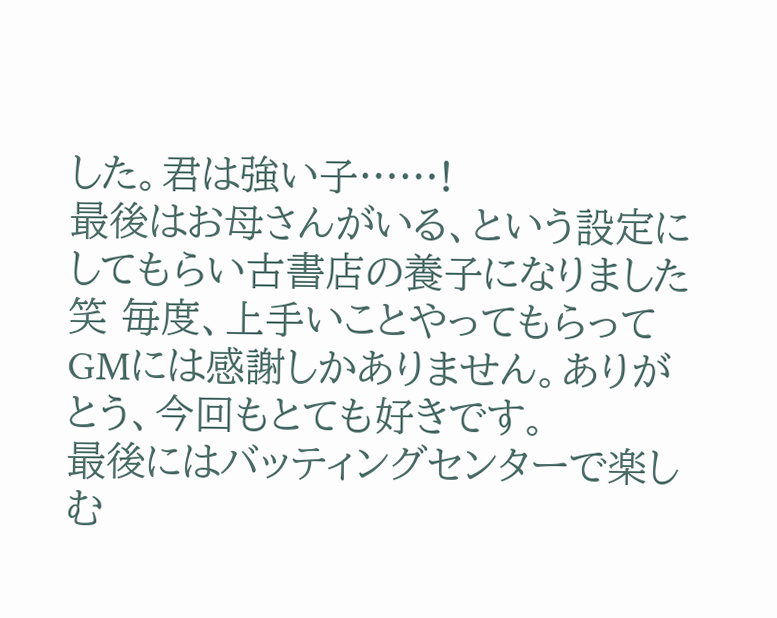した。君は強い子……!
最後はお母さんがいる、という設定にしてもらい古書店の養子になりました笑 毎度、上手いことやってもらってGMには感謝しかありません。ありがとう、今回もとても好きです。
最後にはバッティングセンターで楽しむ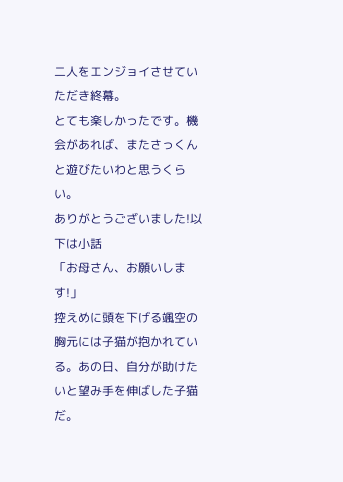二人をエンジョイさせていただき終幕。
とても楽しかったです。機会があれば、またさっくんと遊びたいわと思うくらい。
ありがとうございました!以下は小話
「お母さん、お願いします!」
控えめに頭を下げる颯空の胸元には子猫が抱かれている。あの日、自分が助けたいと望み手を伸ばした子猫だ。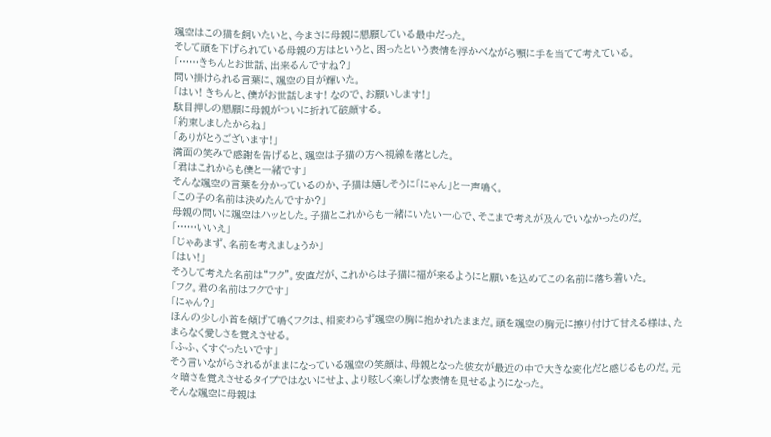颯空はこの猫を飼いたいと、今まさに母親に懇願している最中だった。
そして頭を下げられている母親の方はというと、困ったという表情を浮かべながら顎に手を当てて考えている。
「……きちんとお世話、出来るんですね?」
問い掛けられる言葉に、颯空の目が輝いた。
「はい! きちんと、僕がお世話します! なので、お願いします!」
駄目押しの懇願に母親がついに折れて破顔する。
「約束しましたからね」
「ありがとうございます!」
満面の笑みで感謝を告げると、颯空は子猫の方へ視線を落とした。
「君はこれからも僕と一緒です」
そんな颯空の言葉を分かっているのか、子猫は嬉しそうに「にゃん」と一声鳴く。
「この子の名前は決めたんですか?」
母親の問いに颯空はハッとした。子猫とこれからも一緒にいたい一心で、そこまで考えが及んでいなかったのだ。
「……いいえ」
「じゃあまず、名前を考えましょうか」
「はい!」
そうして考えた名前は“フク”。安直だが、これからは子猫に福が来るようにと願いを込めてこの名前に落ち着いた。
「フク。君の名前はフクです」
「にゃん?」
ほんの少し小首を傾げて鳴くフクは、相変わらず颯空の胸に抱かれたままだ。頭を颯空の胸元に擦り付けて甘える様は、たまらなく愛しさを覚えさせる。
「ふふ、くすぐったいです」
そう言いながらされるがままになっている颯空の笑顔は、母親となった彼女が最近の中で大きな変化だと感じるものだ。元々暗さを覚えさせるタイプではないにせよ、より眩しく楽しげな表情を見せるようになった。
そんな颯空に母親は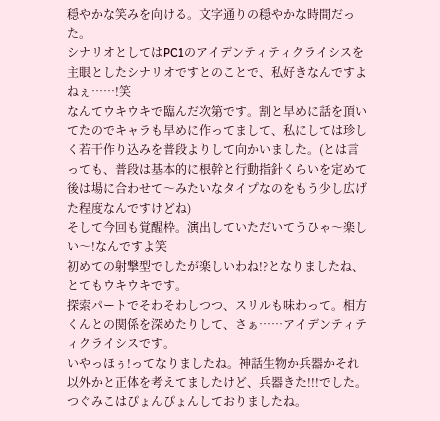穏やかな笑みを向ける。文字通りの穏やかな時間だった。
シナリオとしてはPC1のアイデンティティクライシスを主眼としたシナリオですとのことで、私好きなんですよねぇ……!笑
なんてウキウキで臨んだ次第です。割と早めに話を頂いてたのでキャラも早めに作ってまして、私にしては珍しく若干作り込みを普段よりして向かいました。(とは言っても、普段は基本的に根幹と行動指針くらいを定めて後は場に合わせて〜みたいなタイプなのをもう少し広げた程度なんですけどね)
そして今回も覚醒枠。演出していただいてうひゃ〜楽しい〜!なんですよ笑
初めての射撃型でしたが楽しいわね!?となりましたね、とてもウキウキです。
探索パートでそわそわしつつ、スリルも味わって。相方くんとの関係を深めたりして、さぁ……アイデンティティクライシスです。
いやっほぅ!ってなりましたね。神話生物か兵器かそれ以外かと正体を考えてましたけど、兵器きた!!!でした。
つぐみこはぴょんぴょんしておりましたね。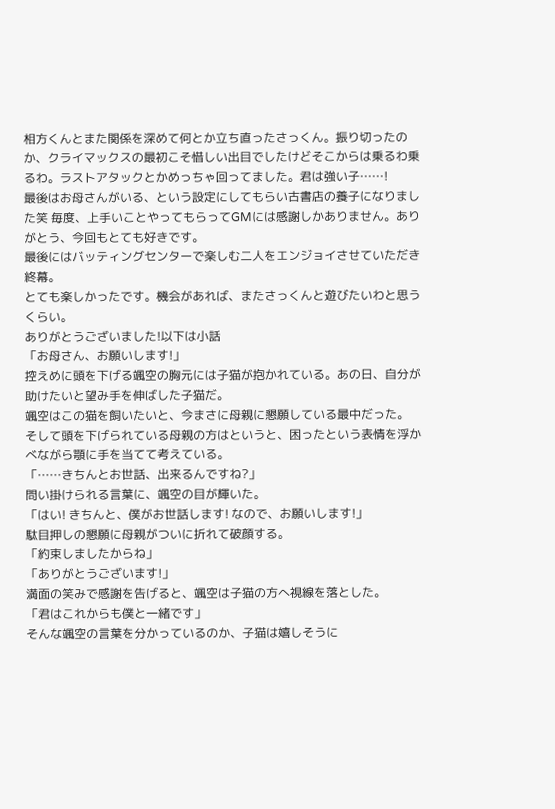相方くんとまた関係を深めて何とか立ち直ったさっくん。振り切ったのか、クライマックスの最初こそ惜しい出目でしたけどそこからは乗るわ乗るわ。ラストアタックとかめっちゃ回ってました。君は強い子……!
最後はお母さんがいる、という設定にしてもらい古書店の養子になりました笑 毎度、上手いことやってもらってGMには感謝しかありません。ありがとう、今回もとても好きです。
最後にはバッティングセンターで楽しむ二人をエンジョイさせていただき終幕。
とても楽しかったです。機会があれば、またさっくんと遊びたいわと思うくらい。
ありがとうございました!以下は小話
「お母さん、お願いします!」
控えめに頭を下げる颯空の胸元には子猫が抱かれている。あの日、自分が助けたいと望み手を伸ばした子猫だ。
颯空はこの猫を飼いたいと、今まさに母親に懇願している最中だった。
そして頭を下げられている母親の方はというと、困ったという表情を浮かべながら顎に手を当てて考えている。
「……きちんとお世話、出来るんですね?」
問い掛けられる言葉に、颯空の目が輝いた。
「はい! きちんと、僕がお世話します! なので、お願いします!」
駄目押しの懇願に母親がついに折れて破顔する。
「約束しましたからね」
「ありがとうございます!」
満面の笑みで感謝を告げると、颯空は子猫の方へ視線を落とした。
「君はこれからも僕と一緒です」
そんな颯空の言葉を分かっているのか、子猫は嬉しそうに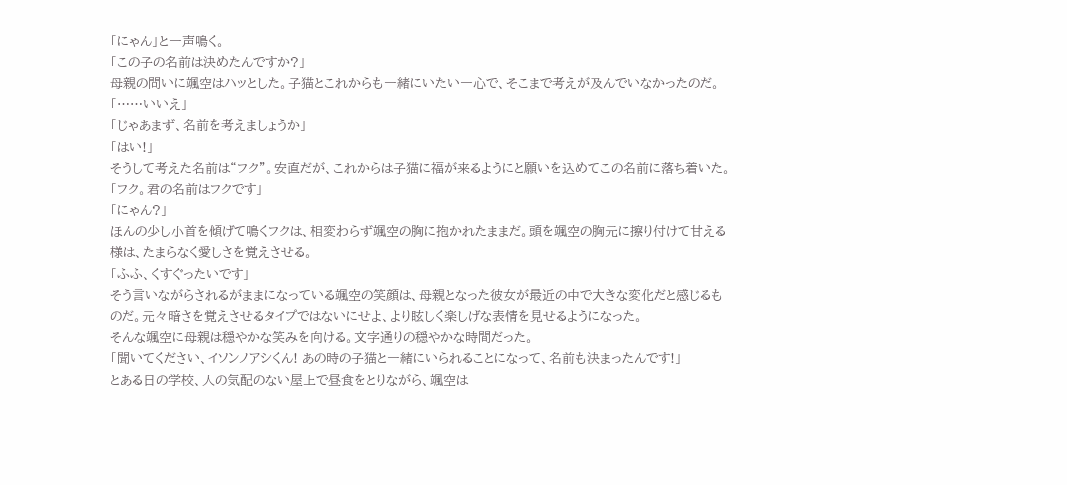「にゃん」と一声鳴く。
「この子の名前は決めたんですか?」
母親の問いに颯空はハッとした。子猫とこれからも一緒にいたい一心で、そこまで考えが及んでいなかったのだ。
「……いいえ」
「じゃあまず、名前を考えましょうか」
「はい!」
そうして考えた名前は“フク”。安直だが、これからは子猫に福が来るようにと願いを込めてこの名前に落ち着いた。
「フク。君の名前はフクです」
「にゃん?」
ほんの少し小首を傾げて鳴くフクは、相変わらず颯空の胸に抱かれたままだ。頭を颯空の胸元に擦り付けて甘える様は、たまらなく愛しさを覚えさせる。
「ふふ、くすぐったいです」
そう言いながらされるがままになっている颯空の笑顔は、母親となった彼女が最近の中で大きな変化だと感じるものだ。元々暗さを覚えさせるタイプではないにせよ、より眩しく楽しげな表情を見せるようになった。
そんな颯空に母親は穏やかな笑みを向ける。文字通りの穏やかな時間だった。
「聞いてください、イソンノアシくん! あの時の子猫と一緒にいられることになって、名前も決まったんです!」
とある日の学校、人の気配のない屋上で昼食をとりながら、颯空は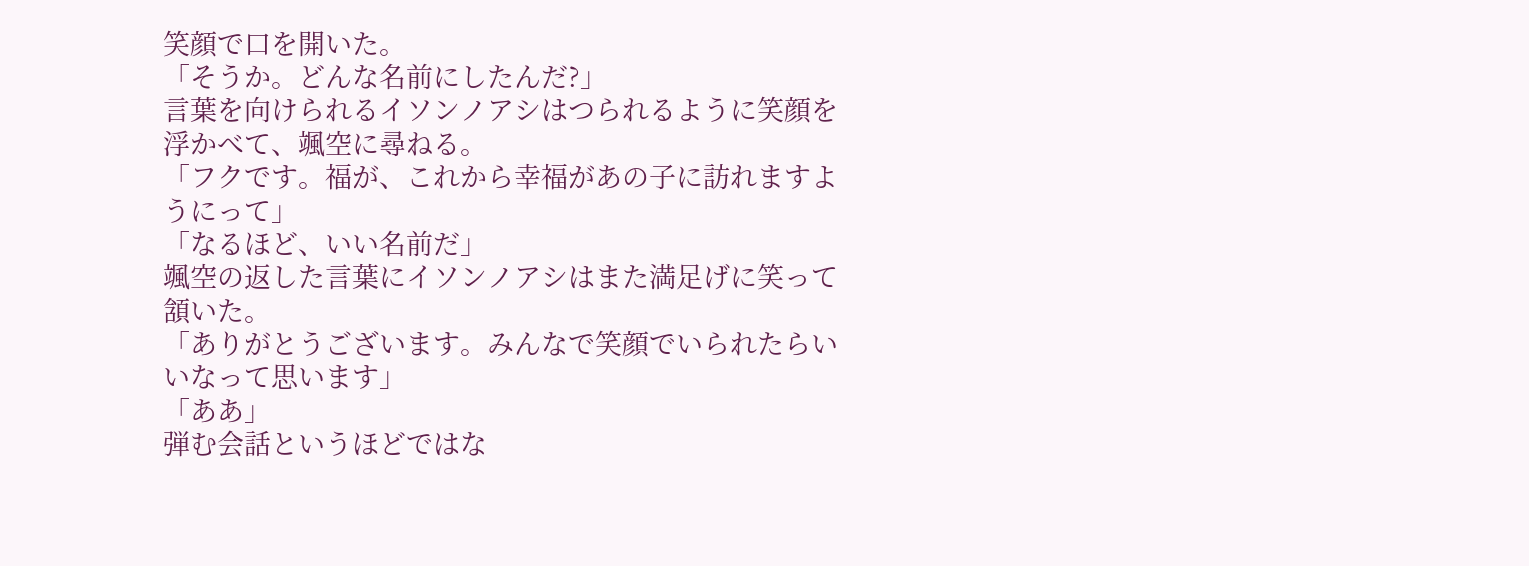笑顔で口を開いた。
「そうか。どんな名前にしたんだ?」
言葉を向けられるイソンノアシはつられるように笑顔を浮かべて、颯空に尋ねる。
「フクです。福が、これから幸福があの子に訪れますようにって」
「なるほど、いい名前だ」
颯空の返した言葉にイソンノアシはまた満足げに笑って頷いた。
「ありがとうございます。みんなで笑顔でいられたらいいなって思います」
「ああ」
弾む会話というほどではな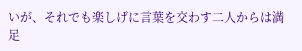いが、それでも楽しげに言葉を交わす二人からは満足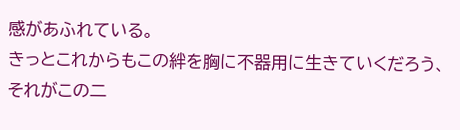感があふれている。
きっとこれからもこの絆を胸に不器用に生きていくだろう、それがこの二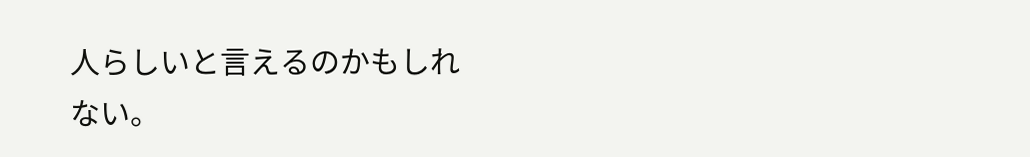人らしいと言えるのかもしれない。